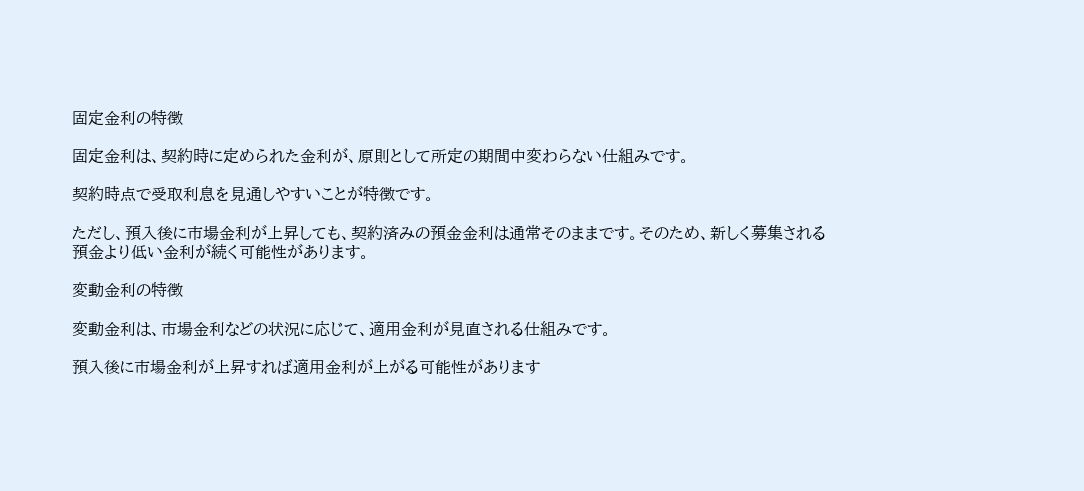固定金利の特徴

固定金利は、契約時に定められた金利が、原則として所定の期間中変わらない仕組みです。

契約時点で受取利息を見通しやすいことが特徴です。

ただし、預入後に市場金利が上昇しても、契約済みの預金金利は通常そのままです。そのため、新しく募集される預金より低い金利が続く可能性があります。

変動金利の特徴

変動金利は、市場金利などの状況に応じて、適用金利が見直される仕組みです。

預入後に市場金利が上昇すれば適用金利が上がる可能性があります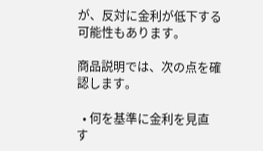が、反対に金利が低下する可能性もあります。

商品説明では、次の点を確認します。

  • 何を基準に金利を見直す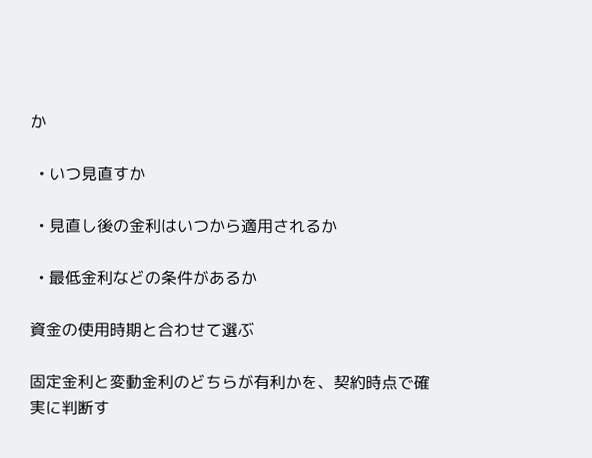か

  • いつ見直すか

  • 見直し後の金利はいつから適用されるか

  • 最低金利などの条件があるか

資金の使用時期と合わせて選ぶ

固定金利と変動金利のどちらが有利かを、契約時点で確実に判断す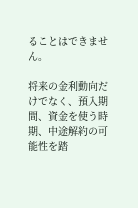ることはできません。

将来の金利動向だけでなく、預入期間、資金を使う時期、中途解約の可能性を踏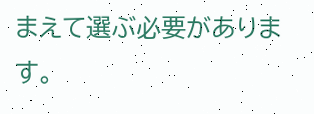まえて選ぶ必要があります。